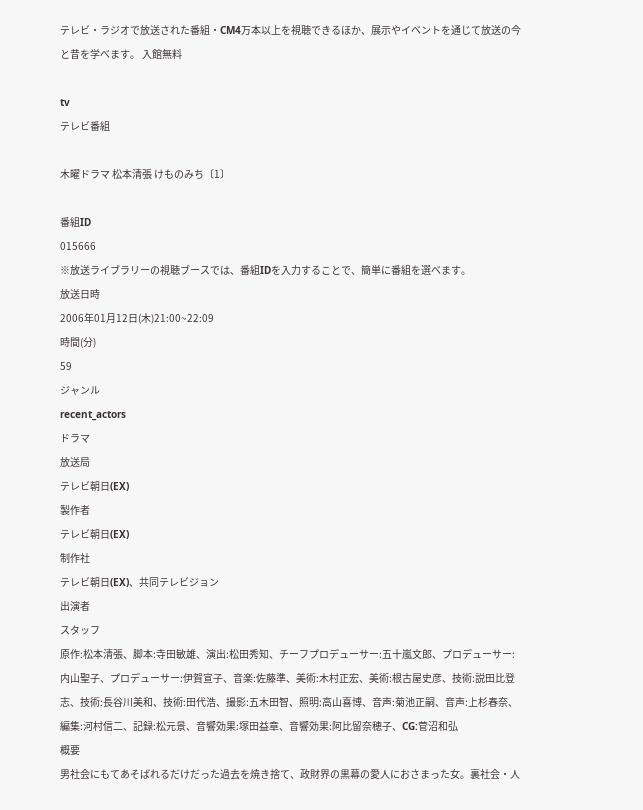テレビ・ラジオで放送された番組・CM4万本以上を視聴できるほか、展示やイベントを通じて放送の今と昔を学べます。 入館無料

tv
テレビ番組

木曜ドラマ 松本清張 けものみち〔1〕

番組ID
015666
※放送ライブラリーの視聴ブースでは、番組IDを入力することで、簡単に番組を選べます。
放送日時
2006年01月12日(木)21:00~22:09
時間(分)
59
ジャンル
recent_actors
ドラマ
放送局
テレビ朝日(EX)
製作者
テレビ朝日(EX)
制作社
テレビ朝日(EX)、共同テレビジョン
出演者
スタッフ
原作:松本清張、脚本:寺田敏雄、演出:松田秀知、チーフプロデューサー:五十嵐文郎、プロデューサー:内山聖子、プロデューサー:伊賀宣子、音楽:佐藤準、美術:木村正宏、美術:根古屋史彦、技術:説田比登志、技術:長谷川美和、技術:田代浩、撮影:五木田智、照明:高山喜博、音声:菊池正嗣、音声:上杉春奈、編集:河村信二、記録:松元景、音響効果:塚田益章、音響効果:阿比留奈穂子、CG:菅沼和弘
概要
男社会にもてあそばれるだけだった過去を焼き捨て、政財界の黒幕の愛人におさまった女。裏社会・人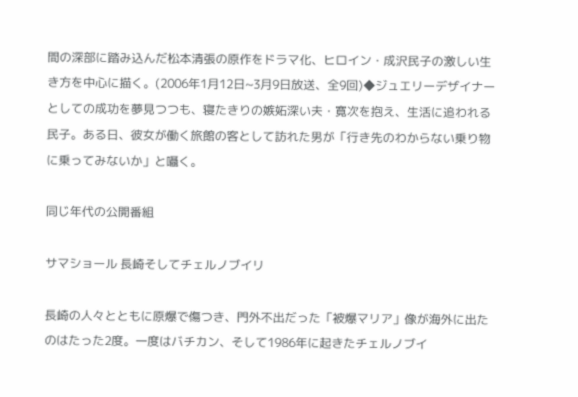間の深部に踏み込んだ松本清張の原作をドラマ化、ヒロイン・成沢民子の激しい生き方を中心に描く。(2006年1月12日~3月9日放送、全9回)◆ジュエリーデザイナーとしての成功を夢見つつも、寝たきりの嫉妬深い夫・寛次を抱え、生活に追われる民子。ある日、彼女が働く旅館の客として訪れた男が「行き先のわからない乗り物に乗ってみないか」と囁く。

同じ年代の公開番組

サマショール 長崎そしてチェルノブイリ

長崎の人々とともに原爆で傷つき、門外不出だった「被爆マリア」像が海外に出たのはたった2度。一度はバチカン、そして1986年に起きたチェルノブイ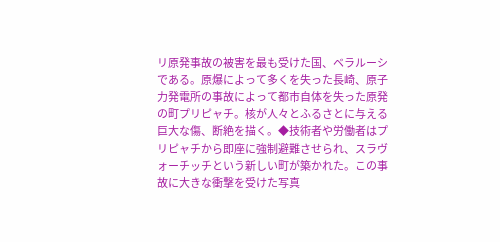リ原発事故の被害を最も受けた国、ベラルーシである。原爆によって多くを失った長崎、原子力発電所の事故によって都市自体を失った原発の町プリピャチ。核が人々とふるさとに与える巨大な傷、断絶を描く。◆技術者や労働者はプリピャチから即座に強制避難させられ、スラヴォーチッチという新しい町が築かれた。この事故に大きな衝撃を受けた写真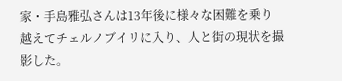家・手島雅弘さんは13年後に様々な困難を乗り越えてチェルノブイリに入り、人と街の現状を撮影した。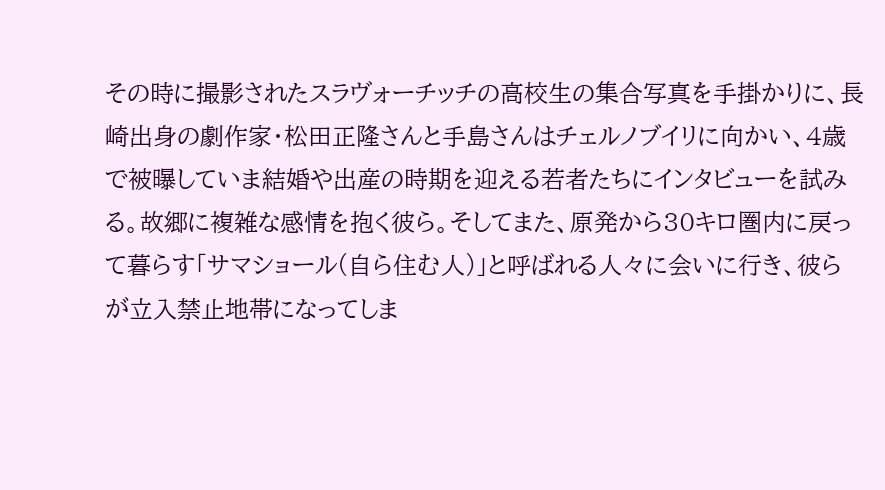その時に撮影されたスラヴォーチッチの高校生の集合写真を手掛かりに、長崎出身の劇作家・松田正隆さんと手島さんはチェルノブイリに向かい、4歳で被曝していま結婚や出産の時期を迎える若者たちにインタビューを試みる。故郷に複雑な感情を抱く彼ら。そしてまた、原発から30キロ圏内に戻って暮らす「サマショール(自ら住む人)」と呼ばれる人々に会いに行き、彼らが立入禁止地帯になってしま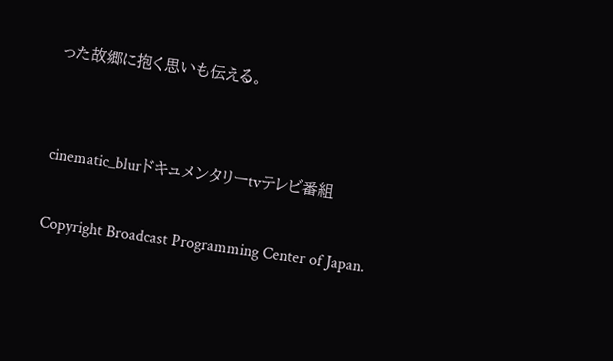った故郷に抱く思いも伝える。


cinematic_blurドキュメンタリーtvテレビ番組

Copyright Broadcast Programming Center of Japan.